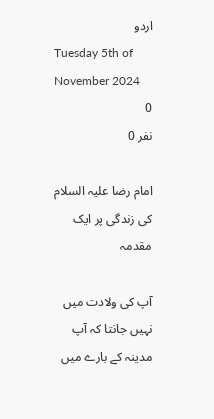اردو
Tuesday 5th of November 2024
0
نفر 0

امام رضا علیہ السلام کی زندگی پر ایک مقدمہ

آپ کی ولادت میں نہیں جانتا کہ آپ مدینہ کے بارے میں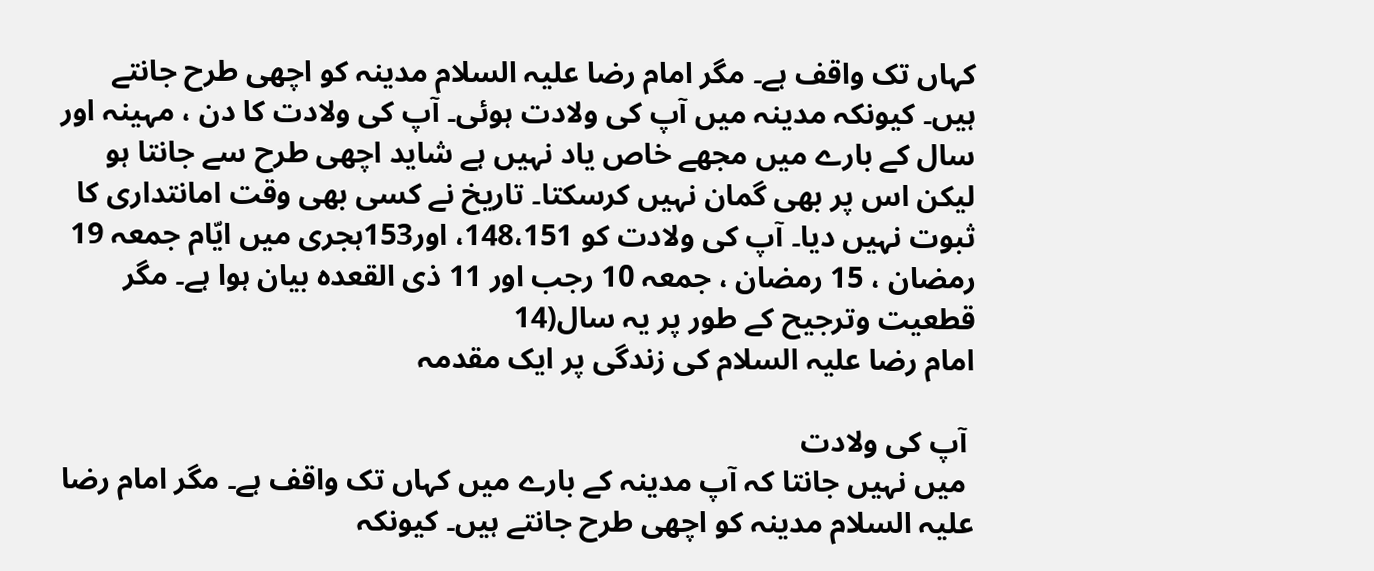کہاں تک واقف ہے۔ مگر امام رضا علیہ السلام مدینہ کو اچھی طرح جانتے ہیں۔ کیونکہ مدینہ میں آپ کی ولادت ہوئی۔ آپ کی ولادت کا دن ، مہینہ اور سال کے بارے میں مجھے خاص یاد نہیں ہے شاید اچھی طرح سے جانتا ہو لیکن اس پر بھی گمان نہیں کرسکتا۔ تاریخ نے کسی بھی وقت امانتداری کا ثبوت نہیں دیا۔ آپ کی ولادت کو 148،151، اور153ہجری میں ایّام جمعہ 19 رمضان ، 15 رمضان ، جمعہ 10 رجب اور 11 ذی القعدہ بیان ہوا ہے۔ مگر قطعیت وترجیح کے طور پر یہ سال(14
امام رضا علیہ السلام کی زندگی پر ایک مقدمہ

 آپ کی ولادت
 میں نہیں جانتا کہ آپ مدینہ کے بارے میں کہاں تک واقف ہے۔ مگر امام رضا علیہ السلام مدینہ کو اچھی طرح جانتے ہیں۔ کیونکہ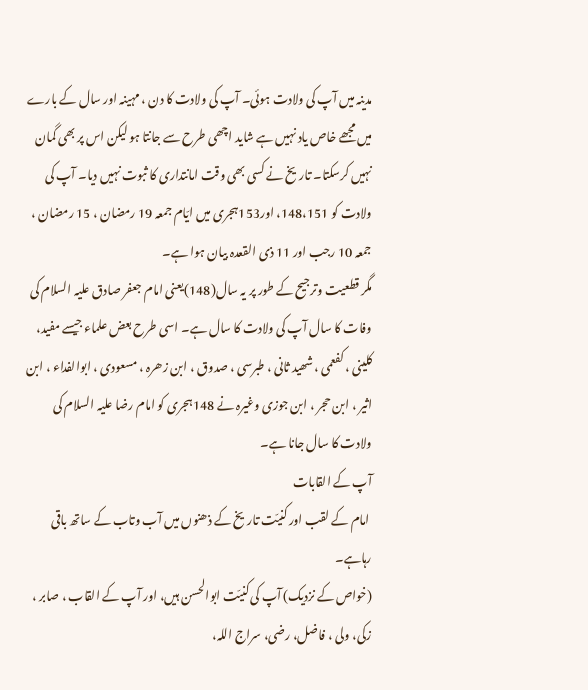مدینہ میں آپ کی ولادت ہوئی۔ آپ کی ولادت کا دن ، مہینہ اور سال کے بارے میں مجھے خاص یاد نہیں ہے شاید اچھی طرح سے جانتا ہو لیکن اس پر بھی گمان نہیں کرسکتا۔ تاریخ نے کسی بھی وقت امانتداری کا ثبوت نہیں دیا۔ آپ کی ولادت کو 148،151، اور153ہجری میں ایّام جمعہ 19 رمضان ، 15 رمضان ، جمعہ 10 رجب اور 11 ذی القعدہ بیان ہوا ہے۔
مگر قطعیت وترجیح کے طور پر یہ سال(148)یعنی امام جعفر صادق علیہ السلام کی وفات کا سال آپ کی ولادت کا سال ہے۔ اسی طرح بعض علماء جیسے مفید، کلینی ، کفعمی ، شھید ثانی ، طبرسی ، صدوق ، ابن زھرہ ، مسعودی ، ابوالفداء ، ابن اثیر ، ابن حجر ، ابن جوزی وغیرہ نے 148ہجری کو امام رضا علیہ السلام کی ولادت کا سال جانا ہے۔
آپ کے القابات
 امام کے لقب اور کنیّت تاریخ کے ذھنوں میں آب وتاب کے ساتھ باقی رہاہے۔
(خواص کے نزدیک) آپ کی کنیّت ابوالحسن ہیں، اور آپ کے القاب ، صابر ، زکی، ولی ، فاضل، رضی، سراج اللہ،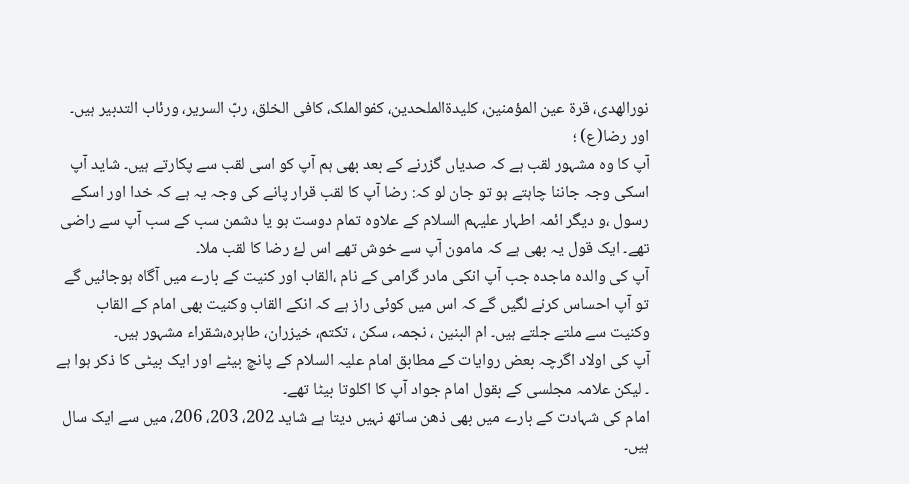نورالھدی، قرۃ عین المؤمنین، کلیدۃالملحدین، کفوالملک، کافی الخلق، ربّ السریر، ورئاب التدبیر ہیں۔
اور رضا(ع) ؛
آپ کا وہ مشہور لقب ہے کہ صدیاں گزرنے کے بعد بھی ہم آپ کو اسی لقب سے پکارتے ہیں۔ شاید آپ اسکی وجہ جاننا چاہتے ہو تو جان لو کہ: رضا آپ کا لقب قرار پانے کی وجہ یہ ہے کہ خدا اور اسکے رسول ،و دیگر ائمہ اطہار علیہم السلام کے علاوہ تمام دوست ہو یا دشمن سب کے سب آپ سے راضی تھے۔ ایک قول یہ بھی ہے کہ مامون آپ سے خوش تھے اس لۓ رضا کا لقب ملا۔
آپ کی والدہ ماجدہ جب آپ انکی مادر گرامی کے نام ،القاب اور کنیت کے بارے میں آگاہ ہوجائیں گے تو آپ احساس کرنے لگیں گے کہ اس میں کوئی راز ہے کہ انکے القاب وکنیت بھی امام کے القاب وکنیت سے ملتے جلتے ہیں۔ ام البنین ، نجمہ، سکن ، تکتم، خیزران، طاہرہ،شقراء مشہور ہیں۔
آپ کی اولاد اگرچہ بعض روایات کے مطابق امام علیہ السلام کے پانچ بیٹے اور ایک بیٹی کا ذکر ہوا ہے ۔ لیکن علامہ مجلسی کے بقول امام جواد آپ کا اکلوتا بیٹا تھے۔
امام کی شہادت کے بارے میں بھی ذھن ساتھ نہیں دیتا ہے شاید 202، 203، 206، میں سے ایک سال ہیں۔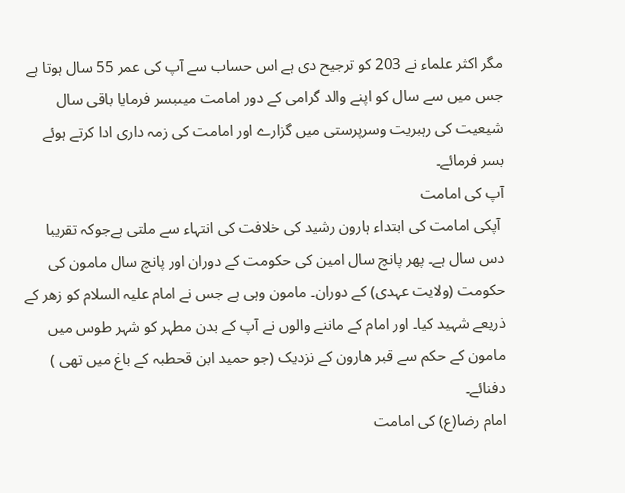مگر اکثر علماء نے 203 کو ترجیح دی ہے اس حساب سے آپ کی عمر 55 سال ہوتا ہے جس میں سے سال کو اپنے والد گرامی کے دور امامت میںبسر فرمایا باقی سال شیعیت کی رہبریت وسرپرستی میں گزارے اور امامت کی زمہ داری ادا کرتے ہوئے بسر فرمائے۔
آپ کی امامت
 آپکی امامت کی ابتداء ہارون رشید کی خلافت کی انتہاء سے ملتی ہےجوکہ تقریبا دس سال ہے۔ پھر پانچ سال امین کی حکومت کے دوران اور پانچ سال مامون کی حکومت (ولایت عہدی) کے دوران۔ مامون وہی ہے جس نے امام علیہ السلام کو زھر کے ذریعے شہید کیا۔ اور امام کے ماننے والوں نے آپ کے بدن مطہر کو شہر طوس میں مامون کے حکم سے قبر ھارون کے نزدیک (جو حمید ابن قحطبہ کے باغ میں تھی ) دفنائے۔
امام رضا(ع) کی امامت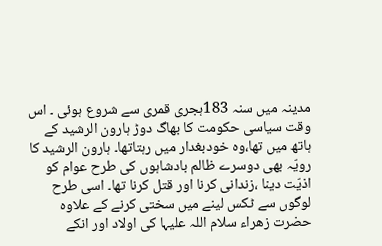مدینہ میں سنہ 183ہجری قمری سے شروع ہوئی ۔ اس وقت سیاسی حکومت کا بھاگ دوڑ ہارون الرشید کے ہاتھ میں تھا،وہ خودبغدار میں رہتاتھا۔ ہارون الرشید کا رویّہ بھی دوسرے ظالم بادشاہوں کی طرح عوام کو اذیّت دینا ،زندانی کرنا اور قتل کرنا تھا۔ اسی طرح لوگوں سے ٹکس لینے میں سختی کرنے کے علاوہ حضرت زھراء سلام اللہ علیہا کی اولاد اور انکے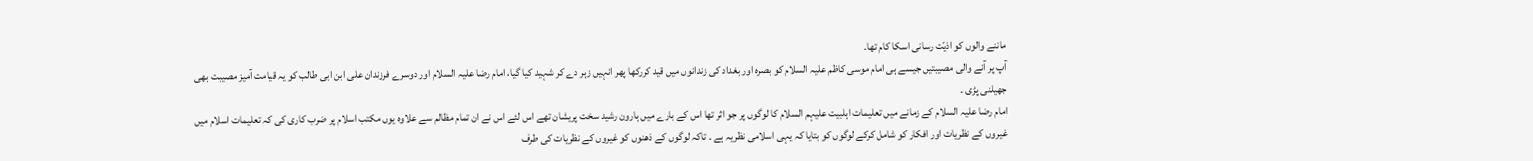ماننے والوں کو اذیّت رسانی اسکا کام تھا۔
آپ پر آنے والی مصیبتیں جیسے ہی امام موسی کاظم علیہ السلام کو بصرہ اور بغداد کی زندانوں میں قید کررکھا پھر انہیں زہر دے کر شہید کیا گیا، امام رضا علیہ السلام اور دوسرے فرزندان علی ابن ابی طالب کو یہ قیامت آمیز مصیبت بھی جھیلنی پڑی ۔
امام رضا علیہ السلام کے زمانے میں تعلیمات اہلبیت علیہم السلام کا لوگوں پر جو اثر تھا اس کے بارے میں ہارون رشید سخت پریشان تھے اس لئے اس نے ان تمام مظالم سے علاوہ یوں مکتب اسلام پر ضرب کاری کی کہ تعلیمات اسلام میں غیروں کے نظریات اور افکار کو شامل کرکے لوگوں کو بتایا کہ یہی اسلامی نظریہ ہے ۔ تاکہ لوگوں کے ذھنوں کو غیروں کے نظریات کی طرف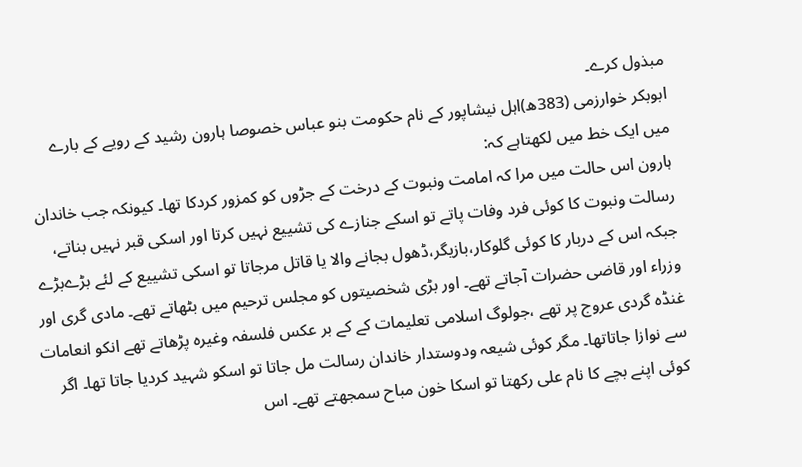مبذول کرے۔
ابوبکر خوارزمی (383ھ)اہل نیشاپور کے نام حکومت بنو عباس خصوصا ہارون رشید کے رویے کے بارے میں ایک خط میں لکھتاہے کہ:
ہارون اس حالت میں مرا کہ امامت ونبوت کے درخت کے جڑوں کو کمزور کردکا تھا۔ کیونکہ جب خاندان رسالت ونبوت کا کوئی فرد وفات پاتے تو اسکے جنازے کی تشییع نہیں کرتا اور اسکی قبر نہیں بناتے، جبکہ اس کے دربار کا کوئی گلوکار،بازیگر،ڈھول بجانے والا یا قاتل مرجاتا تو اسکی تشییع کے لئے بڑےبڑے وزراء اور قاضی حضرات آجاتے تھے۔ اور بڑی شخصیتوں کو مجلس ترحیم میں بٹھاتے تھے۔ مادی گری اور غنڈہ گردی عروج پر تھے ،جولوگ اسلامی تعلیمات کے کے بر عکس فلسفہ وغیرہ پڑھاتے تھے انکو انعامات سے نوازا جاتاتھا۔ مگر کوئی شیعہ ودوستدار خاندان رسالت مل جاتا تو اسکو شہید کردیا جاتا تھا۔ اگر کوئی اپنے بچے کا نام علی رکھتا تو اسکا خون مباح سمجھتے تھے۔ اس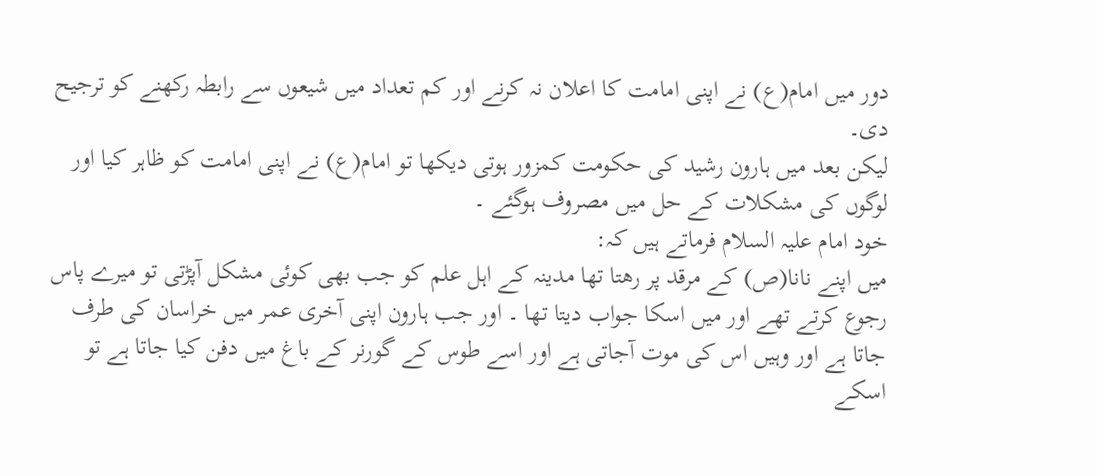دور میں امام(ع) نے اپنی امامت کا اعلان نہ کرنے اور کم تعداد میں شیعوں سے رابطہ رکھنے کو ترجیح دی۔
لیکن بعد میں ہارون رشید کی حکومت کمزور ہوتی دیکھا تو امام(ع) نے اپنی امامت کو ظاہر کیا اور لوگوں کی مشکلات کے حل میں مصروف ہوگئے ۔
خود امام علیہ السلام فرماتے ہیں کہ:
میں اپنے نانا(ص) کے مرقد پر رھتا تھا مدینہ کے اہل علم کو جب بھی کوئی مشکل آپڑتی تو میرے پاس رجوع کرتے تھے اور میں اسکا جواب دیتا تھا ۔ اور جب ہارون اپنی آخری عمر میں خراسان کی طرف جاتا ہے اور وہیں اس کی موت آجاتی ہے اور اسے طوس کے گورنر کے باغ میں دفن کیا جاتا ہے تو اسکے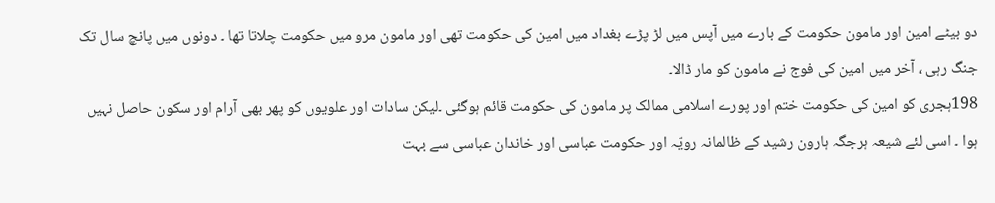دو بیٹے امین اور مامون حکومت کے بارے میں آپس میں لڑ پڑے بغداد میں امین کی حکومت تھی اور مامون مرو میں حکومت چلاتا تھا ۔ دونوں میں پانچ سال تک جنگ رہی ، آخر میں امین کی فوج نے مامون کو مار ڈالا۔
198ہجری کو امین کی حکومت ختم اور پورے اسلامی ممالک پر مامون کی حکومت قائم ہوگئی ۔لیکن سادات اور علویوں کو پھر بھی آرام اور سکون حاصل نہیں ہوا ۔ اسی لئے شیعہ ہرجگہ ہارون رشید کے ظالمانہ رویّہ اور حکومت عباسی اور خاندان عباسی سے بہت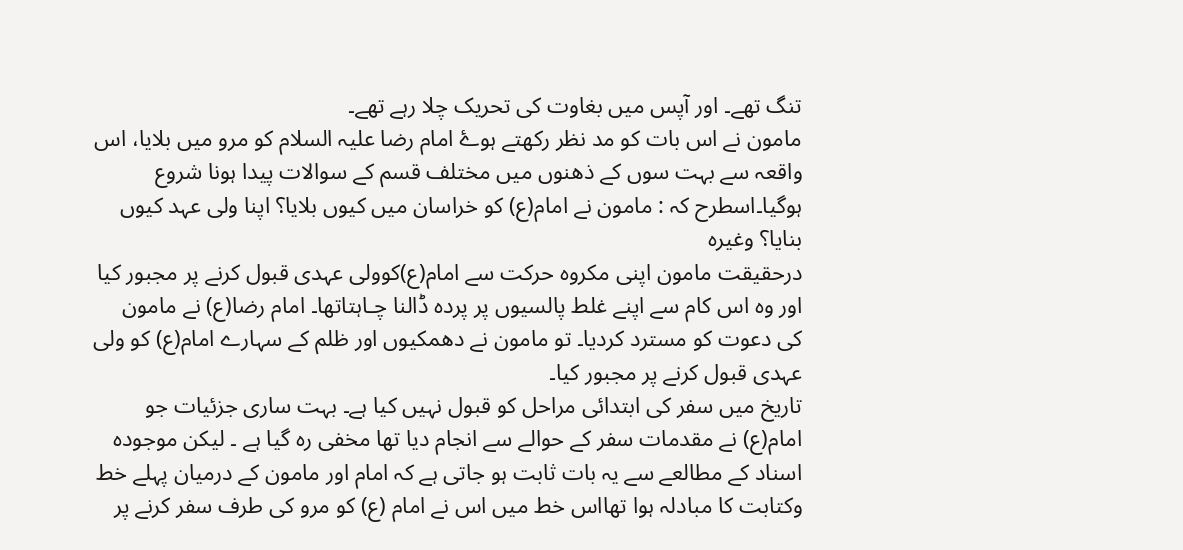تنگ تھے۔ اور آپس میں بغاوت کی تحریک چلا رہے تھے۔
مامون نے اس بات کو مد نظر رکھتے ہوۓ امام رضا علیہ السلام کو مرو میں بلایا، اس واقعہ سے بہت سوں کے ذھنوں میں مختلف قسم کے سوالات پیدا ہونا شروع ہوگیا۔اسطرح کہ : مامون نے امام(ع) کو خراسان میں کیوں بلایا؟ اپنا ولی عہد کیوں بنایا؟ وغیرہ
درحقیقت مامون اپنی مکروہ حرکت سے امام(ع)کوولی عہدی قبول کرنے پر مجبور کیا اور وہ اس کام سے اپنے غلط پالسیوں پر پردہ ڈالنا چـاہتاتھا۔ امام رضا(ع) نے مامون کی دعوت کو مسترد کردیا۔ تو مامون نے دھمکیوں اور ظلم کے سہارے امام(ع) کو ولی عہدی قبول کرنے پر مجبور کیا۔
تاریخ میں سفر کی ابتدائی مراحل کو قبول نہیں کیا ہے۔ بہت ساری جزئیات جو امام(ع) نے مقدمات سفر کے حوالے سے انجام دیا تھا مخفی رہ گیا ہے ۔ لیکن موجودہ اسناد کے مطالعے سے یہ بات ثابت ہو جاتی ہے کہ امام اور مامون کے درمیان پہلے خط وکتابت کا مبادلہ ہوا تھااس خط میں اس نے امام (ع) کو مرو کی طرف سفر کرنے پر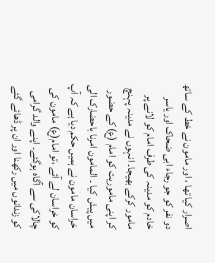اصرار کیا تھا ، اور مامون نے خط کے ساتھ دو نفر کو جو رجاء ابی ضحاک اور یاسر خادم کو مدینہ کی طرف امام کو لانے پر مامور کرکے بھیجا۔ انہوں نے مدینہ پہنچ کر اپنی ماموریت کو امام (ع) کے حضور میں پیش کیا ۔ المامون امرنا باحضارک الی خراسان مامون نے ہمیں حکم دیا ہے کہ آپ کو خراسان لے آئے ،تو امام(ع) مامون کی چالاکی سے آگاہ ہوگئے۔ اپنے والد گرامی کو زندانوں میں رکھنا اور ان پر ڈھائے گئے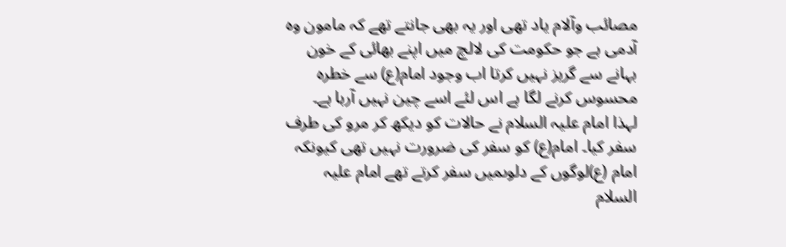مصائب وآلام یاد تھی اور یہ بھی جانتے تھے کہ مامون وہ آدمی ہے جو حکومت کی لالچ میں اپنے بھائی کے خون بہانے سے گریز نہیں کرتا اب وجود امام(ع) سے خطرہ محسوس کرنے لگا ہے اس لئے اسے چین نہیں آرہا ہے۔
لہذا امام علیہ السلام نے حالات کو دیکھ کر مرو کی طرف سفر کیا۔ امام(ع) کو سفر کی ضرورت نہیں تھی کیونکہ امام (ع)لوگوں کے دلوںمیں سفر کرتے تھے امام علیہ السلام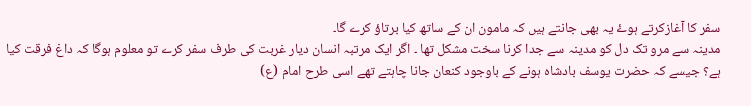سفر کا آغازکرتے ہوۓ یہ بھی جانتے ہیں کہ مامون ان کے ساتھ کیا برتاؤ کرے گا۔
مدینہ سے مرو تک دل کو مدینہ سے جدا کرنا سخت مشکل تھا ۔ اگر ایک مرتبہ انسان دیار غربت کی طرف سفر کرے تو معلوم ہوگا کہ داغ فرقت کیا ہے؟ جیسے کہ حضرت یوسف بادشاہ ہونے کے باوجود کنعان جانا چاہتے تھے اسی طرح امام (ع)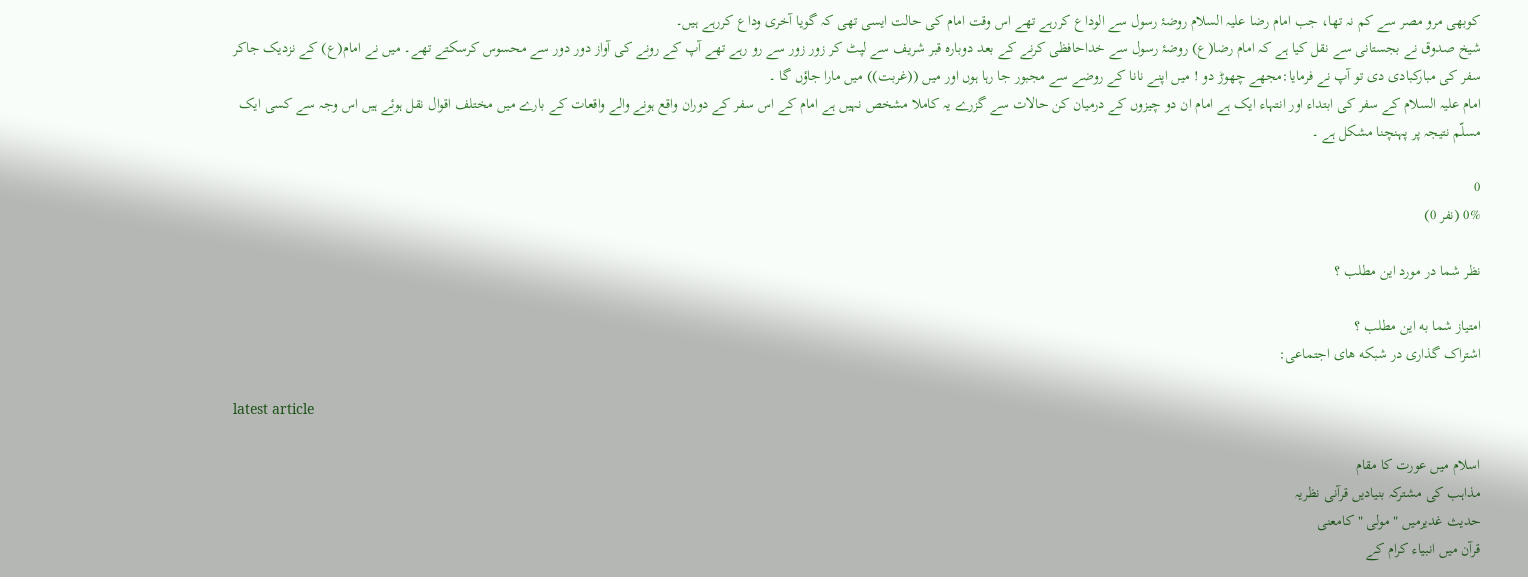کوبھی مرو مصر سے کم نہ تھا، جب امام رضا علیہ السلام روضۂ رسول سے الوداع کررہے تھے اس وقت امام کی حالت ایسی تھی کہ گویا آخری وداع کررہے ہیں۔
شیخ صدوق نے بجستانی سے نقل کیا ہے کہ امام رضا(ع) روضۂ رسول سے خداحافظی کرنے کے بعد دوبارہ قبر شریف سے لپٹ کر زور زور سے رو رہے تھے آپ کے رونے کی آواز دور دور سے محسوس کرسکتے تھے۔ میں نے امام(ع) کے نزدیک جاکر سفر کی مبارکبادی دی تو آپ نے فرمایا:مجھے چھوڑ دو ! میں اپنے نانا کے روضے سے مجبور جا رہا ہوں اور میں ((غربت)) میں مارا جاؤں گا ۔
امام علیہ السلام کے سفر کی ابتداء اور انتہاء ایک ہے امام ان دو چیزوں کے درمیان کن حالات سے گزرے یہ کاملا مشخص نہیں ہے امام کے اس سفر کے دوران واقع ہونے والے واقعات کے بارے میں مختلف اقوال نقل ہوئے ہیں اس وجہ سے کسی ایک مسلّم نتیجہ پر پہنچنا مشکل ہے ۔

0
0% (نفر 0)

نظر شما در مورد این مطلب ؟

امتیاز شما به این مطلب ؟
اشتراک گذاری در شبکه های اجتماعی:

latest article

اسلام میں عورت کا مقام
مذاہب کی مشترکہ بنیادیں قرآنی نظریہ
حدیث غدیرمیں " مولی " کامعنی
قرآن میں انبیاء كرام كے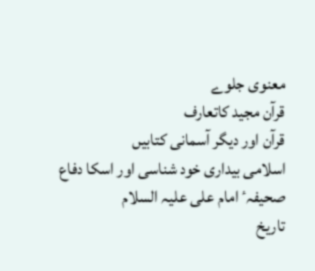معنوی جلوے
قرآن مجید کاتعارف
قرآن اور دیگر آسمانی کتابیں
اسلامی بیداری خود شناسی اور اسكا دفاع
صحیفہٴ امام علی علیہ السلام
تاریخ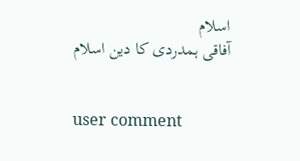اسلام
آفاقی ہمدردی کا دین اسلام


user comment